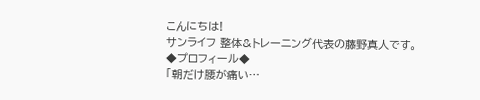こんにちは!
サンライフ 整体&トレーニング代表の藤野真人です。
◆プロフィール◆
「朝だけ腰が痛い…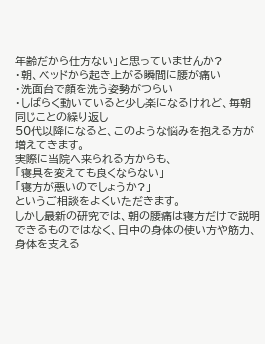年齢だから仕方ない」と思っていませんか?
・朝、ベッドから起き上がる瞬間に腰が痛い
・洗面台で顔を洗う姿勢がつらい
・しばらく動いていると少し楽になるけれど、毎朝同じことの繰り返し
50代以降になると、このような悩みを抱える方が増えてきます。
実際に当院へ来られる方からも、
「寝具を変えても良くならない」
「寝方が悪いのでしょうか?」
というご相談をよくいただきます。
しかし最新の研究では、朝の腰痛は寝方だけで説明できるものではなく、日中の身体の使い方や筋力、身体を支える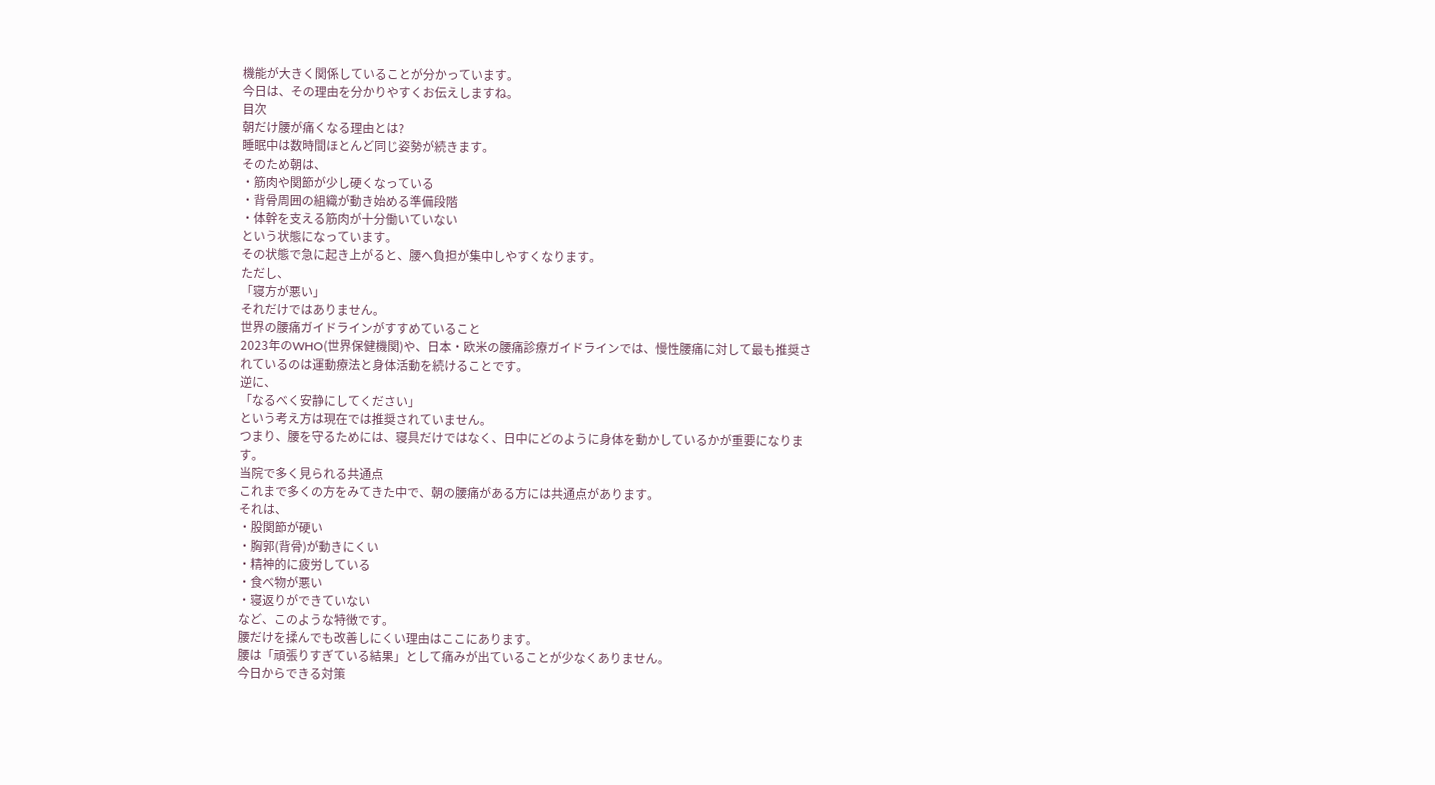機能が大きく関係していることが分かっています。
今日は、その理由を分かりやすくお伝えしますね。
目次
朝だけ腰が痛くなる理由とは?
睡眠中は数時間ほとんど同じ姿勢が続きます。
そのため朝は、
・筋肉や関節が少し硬くなっている
・背骨周囲の組織が動き始める準備段階
・体幹を支える筋肉が十分働いていない
という状態になっています。
その状態で急に起き上がると、腰へ負担が集中しやすくなります。
ただし、
「寝方が悪い」
それだけではありません。
世界の腰痛ガイドラインがすすめていること
2023年のWHO(世界保健機関)や、日本・欧米の腰痛診療ガイドラインでは、慢性腰痛に対して最も推奨されているのは運動療法と身体活動を続けることです。
逆に、
「なるべく安静にしてください」
という考え方は現在では推奨されていません。
つまり、腰を守るためには、寝具だけではなく、日中にどのように身体を動かしているかが重要になります。
当院で多く見られる共通点
これまで多くの方をみてきた中で、朝の腰痛がある方には共通点があります。
それは、
・股関節が硬い
・胸郭(背骨)が動きにくい
・精神的に疲労している
・食べ物が悪い
・寝返りができていない
など、このような特徴です。
腰だけを揉んでも改善しにくい理由はここにあります。
腰は「頑張りすぎている結果」として痛みが出ていることが少なくありません。
今日からできる対策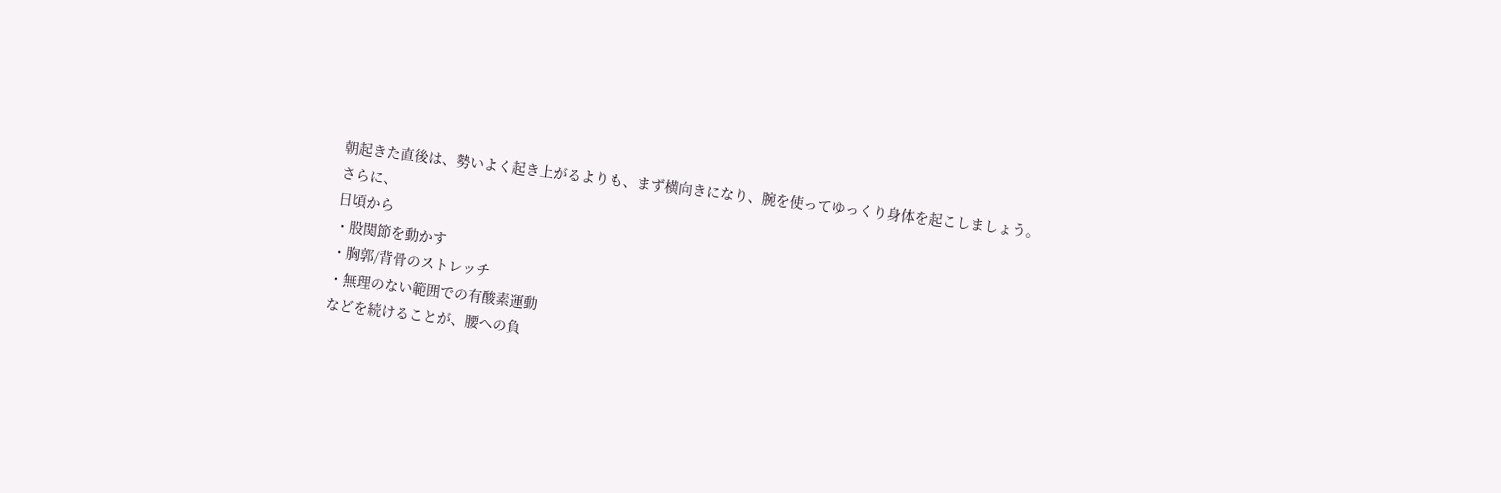朝起きた直後は、勢いよく起き上がるよりも、まず横向きになり、腕を使ってゆっくり身体を起こしましょう。
さらに、
日頃から
・股関節を動かす
・胸郭/背骨のストレッチ
・無理のない範囲での有酸素運動
などを続けることが、腰への負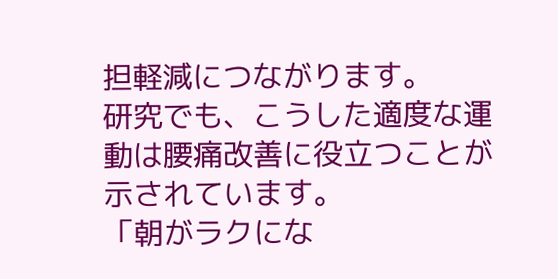担軽減につながります。
研究でも、こうした適度な運動は腰痛改善に役立つことが示されています。
「朝がラクにな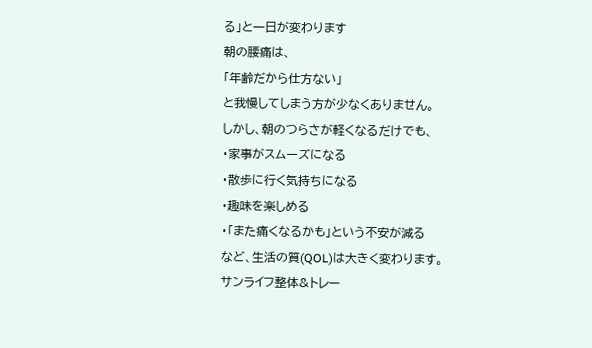る」と一日が変わります
朝の腰痛は、
「年齢だから仕方ない」
と我慢してしまう方が少なくありません。
しかし、朝のつらさが軽くなるだけでも、
・家事がスムーズになる
・散歩に行く気持ちになる
・趣味を楽しめる
・「また痛くなるかも」という不安が減る
など、生活の質(QOL)は大きく変わります。
サンライフ整体&トレー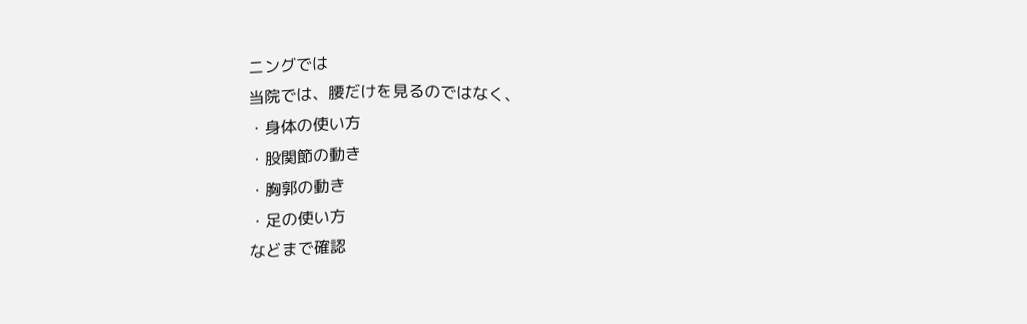ニングでは
当院では、腰だけを見るのではなく、
・身体の使い方
・股関節の動き
・胸郭の動き
・足の使い方
などまで確認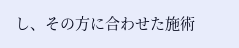し、その方に合わせた施術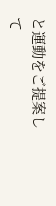と運動をご提案して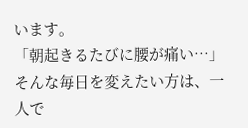います。
「朝起きるたびに腰が痛い…」
そんな毎日を変えたい方は、一人で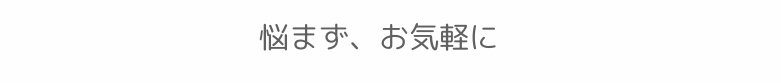悩まず、お気軽に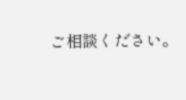ご相談ください。